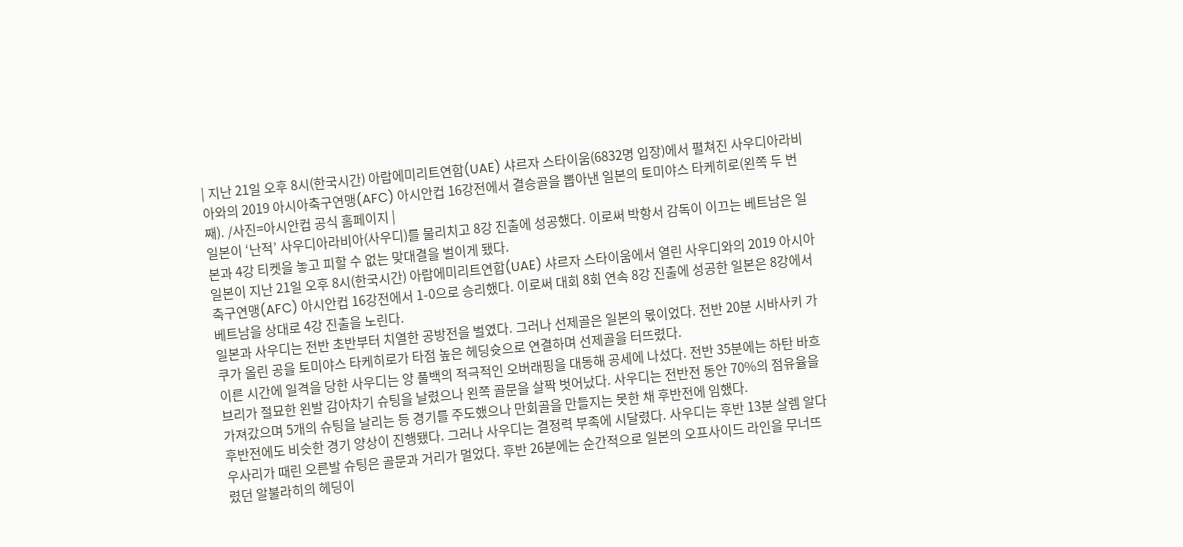| 지난 21일 오후 8시(한국시간) 아랍에미리트연합(UAE) 샤르자 스타이움(6832명 입장)에서 펼쳐진 사우디아라비아와의 2019 아시아축구연맹(AFC) 아시안컵 16강전에서 결승골을 뽑아낸 일본의 토미야스 타케히로(왼쪽 두 번째). /사진=아시안컵 공식 홈페이지 |
일본이 ‘난적’ 사우디아라비아(사우디)를 물리치고 8강 진출에 성공했다. 이로써 박항서 감독이 이끄는 베트남은 일본과 4강 티켓을 놓고 피할 수 없는 맞대결을 벌이게 됐다.
일본이 지난 21일 오후 8시(한국시간) 아랍에미리트연합(UAE) 샤르자 스타이움에서 열린 사우디와의 2019 아시아축구연맹(AFC) 아시안컵 16강전에서 1-0으로 승리했다. 이로써 대회 8회 연속 8강 진출에 성공한 일본은 8강에서 베트남을 상대로 4강 진출을 노린다.
일본과 사우디는 전반 초반부터 치열한 공방전을 벌였다. 그러나 선제골은 일본의 몫이었다. 전반 20분 시바사키 가쿠가 올린 공을 토미야스 타케히로가 타점 높은 헤딩슛으로 연결하며 선제골을 터뜨렸다.
이른 시간에 일격을 당한 사우디는 양 풀백의 적극적인 오버래핑을 대동해 공세에 나섰다. 전반 35분에는 하탄 바흐브리가 절묘한 왼발 감아차기 슈팅을 날렸으나 왼쪽 골문을 살짝 벗어났다. 사우디는 전반전 동안 70%의 점유율을 가져갔으며 5개의 슈팅을 날리는 등 경기를 주도했으나 만회골을 만들지는 못한 채 후반전에 임했다.
후반전에도 비슷한 경기 양상이 진행됐다. 그러나 사우디는 결정력 부족에 시달렸다. 사우디는 후반 13분 살렘 알다우사리가 때린 오른발 슈팅은 골문과 거리가 멀었다. 후반 26분에는 순간적으로 일본의 오프사이드 라인을 무너뜨렸던 알불라히의 헤딩이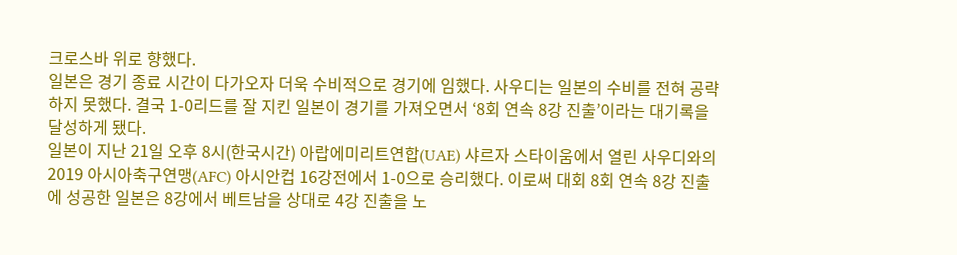크로스바 위로 향했다.
일본은 경기 종료 시간이 다가오자 더욱 수비적으로 경기에 임했다. 사우디는 일본의 수비를 전혀 공략하지 못했다. 결국 1-0리드를 잘 지킨 일본이 경기를 가져오면서 ‘8회 연속 8강 진출’이라는 대기록을 달성하게 됐다.
일본이 지난 21일 오후 8시(한국시간) 아랍에미리트연합(UAE) 샤르자 스타이움에서 열린 사우디와의 2019 아시아축구연맹(AFC) 아시안컵 16강전에서 1-0으로 승리했다. 이로써 대회 8회 연속 8강 진출에 성공한 일본은 8강에서 베트남을 상대로 4강 진출을 노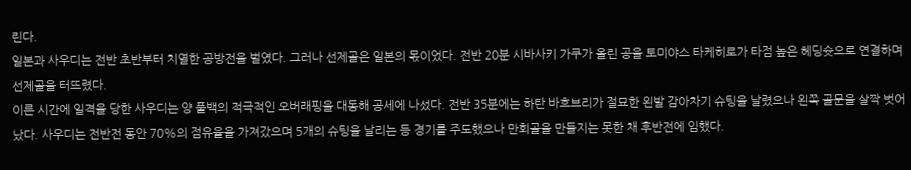린다.
일본과 사우디는 전반 초반부터 치열한 공방전을 벌였다. 그러나 선제골은 일본의 몫이었다. 전반 20분 시바사키 가쿠가 올린 공을 토미야스 타케히로가 타점 높은 헤딩슛으로 연결하며 선제골을 터뜨렸다.
이른 시간에 일격을 당한 사우디는 양 풀백의 적극적인 오버래핑을 대동해 공세에 나섰다. 전반 35분에는 하탄 바흐브리가 절묘한 왼발 감아차기 슈팅을 날렸으나 왼쪽 골문을 살짝 벗어났다. 사우디는 전반전 동안 70%의 점유율을 가져갔으며 5개의 슈팅을 날리는 등 경기를 주도했으나 만회골을 만들지는 못한 채 후반전에 임했다.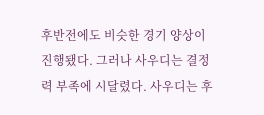후반전에도 비슷한 경기 양상이 진행됐다. 그러나 사우디는 결정력 부족에 시달렸다. 사우디는 후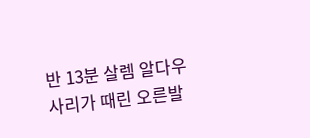반 13분 살렘 알다우사리가 때린 오른발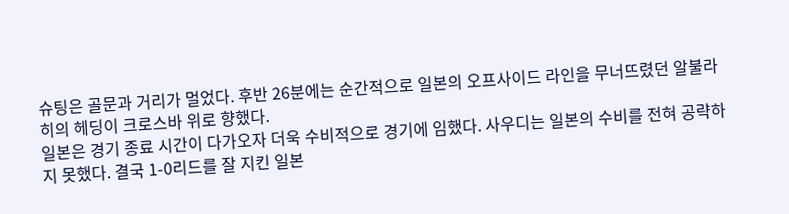슈팅은 골문과 거리가 멀었다. 후반 26분에는 순간적으로 일본의 오프사이드 라인을 무너뜨렸던 알불라히의 헤딩이 크로스바 위로 향했다.
일본은 경기 종료 시간이 다가오자 더욱 수비적으로 경기에 임했다. 사우디는 일본의 수비를 전혀 공략하지 못했다. 결국 1-0리드를 잘 지킨 일본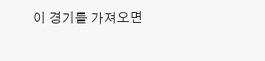이 경기를 가져오면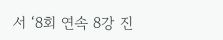서 ‘8회 연속 8강 진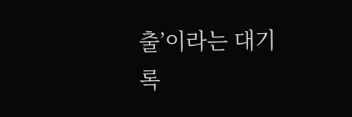출’이라는 대기록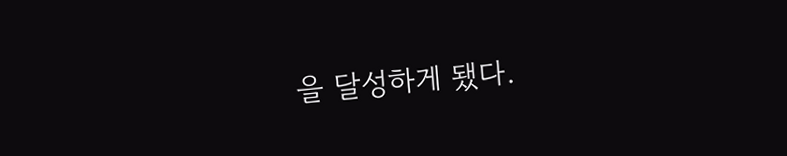을 달성하게 됐다.